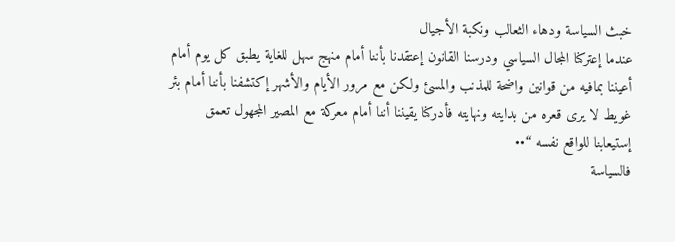خبث السياسة ودهاء الثعالب ونكبة الأجيال
عندما إعتركنا المجال السياسي ودرسنا القانون إعتقدنا بأننا أمام منهج سهل للغاية يطبق كل يوم أمام أعيننا بمافيه من قوانين واضحة للمذنب والمسئ ولكن مع مرور الأيام والأشهر إكتشفنا بأننا أمام بئر غويط لا يرى قعره من بدايته ونهايته فأدركنا يقيننا أننا أمام معركة مع المصير المجهول تعمق إستيعابنا للواقع نفسه “••
فالسياسة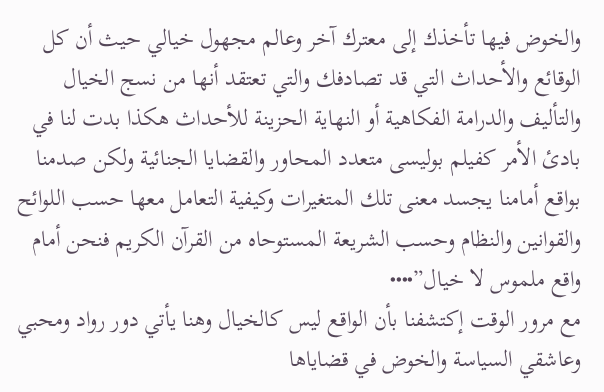والخوض فيها تأخذك إلى معترك آخر وعالم مجهول خيالي حيث أن كل الوقائع والأحداث التي قد تصادفك والتي تعتقد أنها من نسج الخيال والتأليف والدرامة الفكاهية أو النهاية الحزينة للأحداث هكذا بدت لنا في بادئ الأمر كفيلم بوليسى متعدد المحاور والقضايا الجنائية ولكن صدمنا بواقع أمامنا يجسد معنى تلك المتغيرات وكيفية التعامل معها حسب اللوائح والقوانين والنظام وحسب الشريعة المستوحاه من القرآن الكريم فنحن أمام واقع ملموس لا خيال”••••
مع مرور الوقت إكتشفنا بأن الواقع ليس كالخيال وهنا يأتي دور رواد ومحبي وعاشقي السياسة والخوض في قضاياها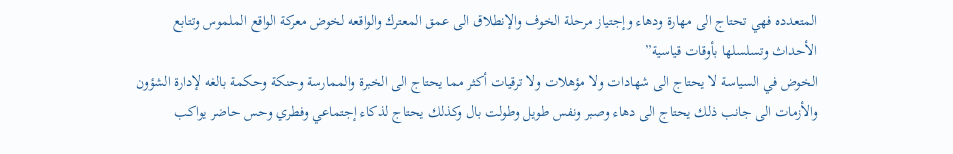المتعدده فهي تحتاج الى مهارة ودهاء وإجتياز مرحلة الخوف والإنطلاق الى عمق المعترك والواقعه لخوض معركة الواقع الملموس وتتابع الأحداث وتسلسلها بأوقات قياسية”
الخوض في السياسة لا يحتاج الى شهادات ولا مؤهلات ولا ترقيات أكثر مما يحتاج الى الخبرة والممارسة وحنكة وحكمة بالغه لإدارة الشؤون والأزمات الى جانب ذلك يحتاج الى دهاء وصبر ونفس طويل وطولت بال وكذلك يحتاج لذكاء إجتماعي وفطري وحس حاضر يواكب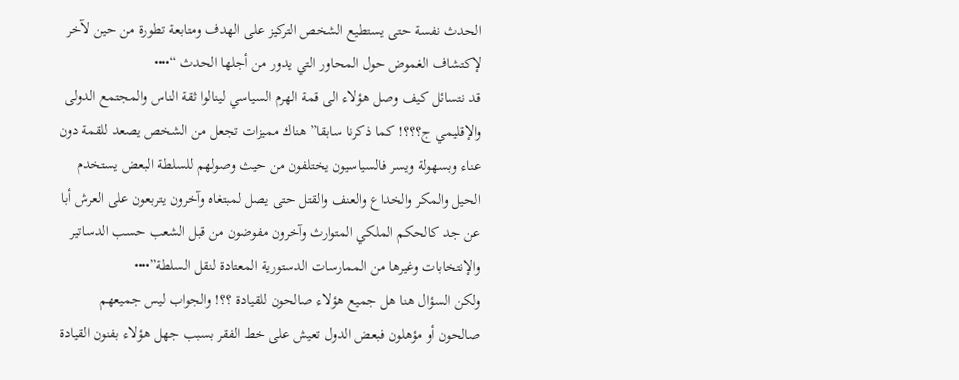الحدث نفسة حتى يستطيع الشخص التركيز على الهدف ومتابعة تطورة من حين لآخر لإكتشاف الغموض حول المحاور التي يدور من أجلها الحدث “••••
قد نتسائل كيف وصل هؤلاء الى قمة الهرم السياسي لينالوا ثقة الناس والمجتمع الدولى والإقليمي ج؟؟؟! كما ذكرنا سابقا” هناك مميزات تجعل من الشخص يصعد للقمة دون عناء وبسهولة ويسر فالسياسيون يختلفون من حيث وصولهم للسلطة البعض يستخدم الحيل والمكر والخداع والعنف والقتل حتى يصل لمبتغاه وآخرون يتربعون على العرش أبا عن جد كالحكم الملكي المتوارث وآخرون مفوضون من قبل الشعب حسب الدساتير والإنتخابات وغيرها من الممارسات الدستورية المعتادة لنقل السلطة”••••
ولكن السؤال هنا هل جميع هؤلاء صالحون للقيادة ؟؟! والجواب ليس جميعهم صالحون أو مؤهلون فبعض الدول تعيش على خط الفقر بسبب جهل هؤلاء بفنون القيادة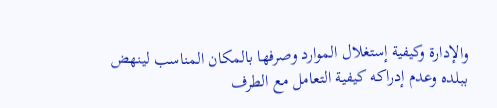والإدارة وكيفية إستغلال الموارد وصرفها بالمكان المناسب لينهض ببلده وعدم إدراكه كيفية التعامل مع الطرف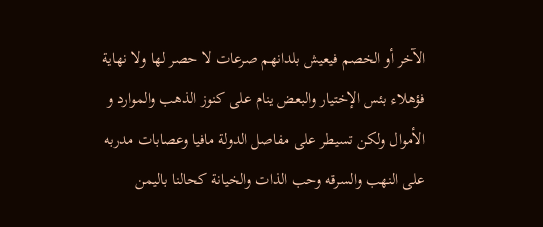الآخر أو الخصم فيعيش بلدانهم صرعات لا حصر لها ولا نهاية فؤهلاء بئس الإختيار والبعض ينام على كنوز الذهب والموارد و الأموال ولكن تسيطر على مفاصل الدولة مافيا وعصابات مدربه على النهب والسرقه وحب الذات والخيانة كحالنا باليمن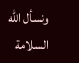ونسأل الله السلامة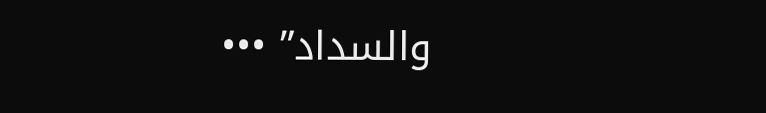والسداد” •••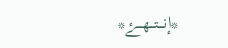*إنـــتـــهـــۓ*